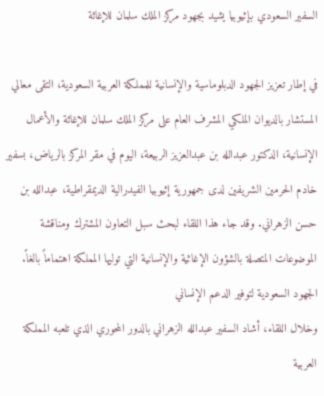السفير السعودي بإثيوبيا يشيد بجهود مركز الملك سلمان للإغاثة

في إطار تعزيز الجهود الدبلوماسية والإنسانية للمملكة العربية السعودية، التقى معالي المستشار بالديوان الملكي المشرف العام على مركز الملك سلمان للإغاثة والأعمال الإنسانية، الدكتور عبدالله بن عبدالعزيز الربيعة، اليوم في مقر المركز بالرياض، بسفير خادم الحرمين الشريفين لدى جمهورية إثيوبيا الفيدرالية الديمقراطية، عبدالله بن حسن الزهراني. وقد جاء هذا اللقاء لبحث سبل التعاون المشترك ومناقشة الموضوعات المتصلة بالشؤون الإغاثية والإنسانية التي توليها المملكة اهتماماً بالغاً.
الجهود السعودية لتوفير الدعم الإنساني
وخلال اللقاء، أشاد السفير عبدالله الزهراني بالدور المحوري الذي تلعبه المملكة العربية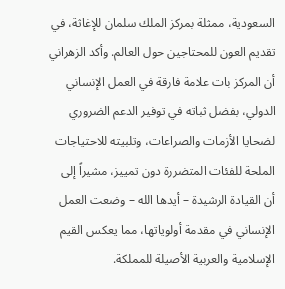السعودية، ممثلة بمركز الملك سلمان للإغاثة، في تقديم العون للمحتاجين حول العالم. وأكد الزهراني أن المركز بات علامة فارقة في العمل الإنساني الدولي، بفضل ثباته في توفير الدعم الضروري لضحايا الأزمات والصراعات، وتلبيته للاحتياجات الملحة للفئات المتضررة دون تمييز، مشيراً إلى أن القيادة الرشيدة – أيدها الله – وضعت العمل الإنساني في مقدمة أولوياتها، مما يعكس القيم الإسلامية والعربية الأصيلة للمملكة.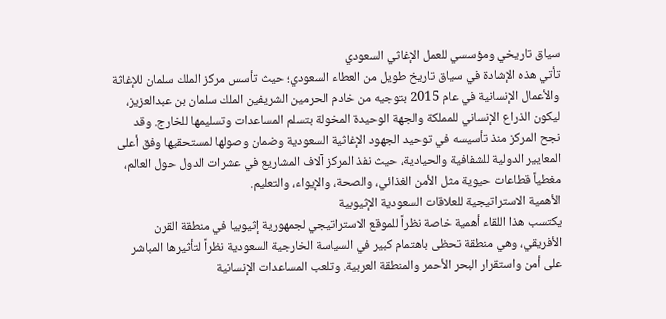سياق تاريخي ومؤسسي للعمل الإغاثي السعودي
تأتي هذه الإشادة في سياق تاريخ طويل من العطاء السعودي؛ حيث تأسس مركز الملك سلمان للإغاثة والأعمال الإنسانية في عام 2015 بتوجيه من خادم الحرمين الشريفين الملك سلمان بن عبدالعزيز، ليكون الذراع الإنساني للمملكة والجهة الوحيدة المخولة بتسلم المساعدات وتسليمها للخارج. وقد نجح المركز منذ تأسيسه في توحيد الجهود الإغاثية السعودية وضمان وصولها لمستحقيها وفق أعلى المعايير الدولية للشفافية والحيادية، حيث نفذ المركز آلاف المشاريع في عشرات الدول حول العالم، مغطياً قطاعات حيوية مثل الأمن الغذائي، والصحة، والإيواء، والتعليم.
الأهمية الاستراتيجية للعلاقات السعودية الإثيوبية
يكتسب هذا اللقاء أهمية خاصة نظراً للموقع الاستراتيجي لجمهورية إثيوبيا في منطقة القرن الأفريقي، وهي منطقة تحظى باهتمام كبير في السياسة الخارجية السعودية نظراً لتأثيرها المباشر على أمن واستقرار البحر الأحمر والمنطقة العربية. وتلعب المساعدات الإنسانية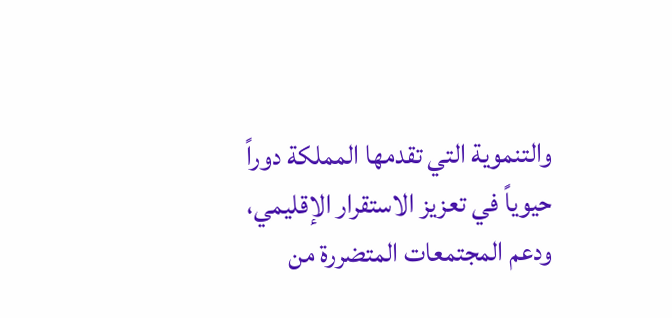والتنموية التي تقدمها المملكة دوراً حيوياً في تعزيز الاستقرار الإقليمي، ودعم المجتمعات المتضررة من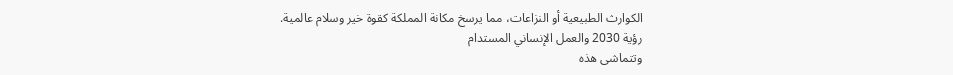الكوارث الطبيعية أو النزاعات، مما يرسخ مكانة المملكة كقوة خير وسلام عالمية.
رؤية 2030 والعمل الإنساني المستدام
وتتماشى هذه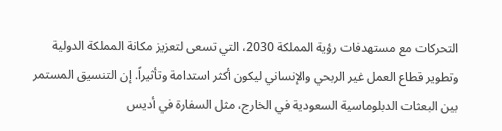التحركات مع مستهدفات رؤية المملكة 2030، التي تسعى لتعزيز مكانة المملكة الدولية وتطوير قطاع العمل غير الربحي والإنساني ليكون أكثر استدامة وتأثيراً. إن التنسيق المستمر بين البعثات الدبلوماسية السعودية في الخارج، مثل السفارة في أديس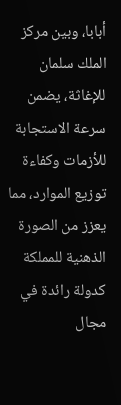أبابا، وبين مركز الملك سلمان للإغاثة، يضمن سرعة الاستجابة للأزمات وكفاءة توزيع الموارد، مما يعزز من الصورة الذهنية للمملكة كدولة رائدة في مجال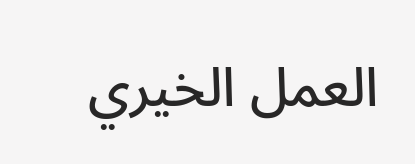العمل الخيري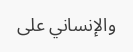والإنساني على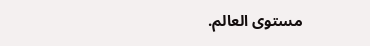مستوى العالم.